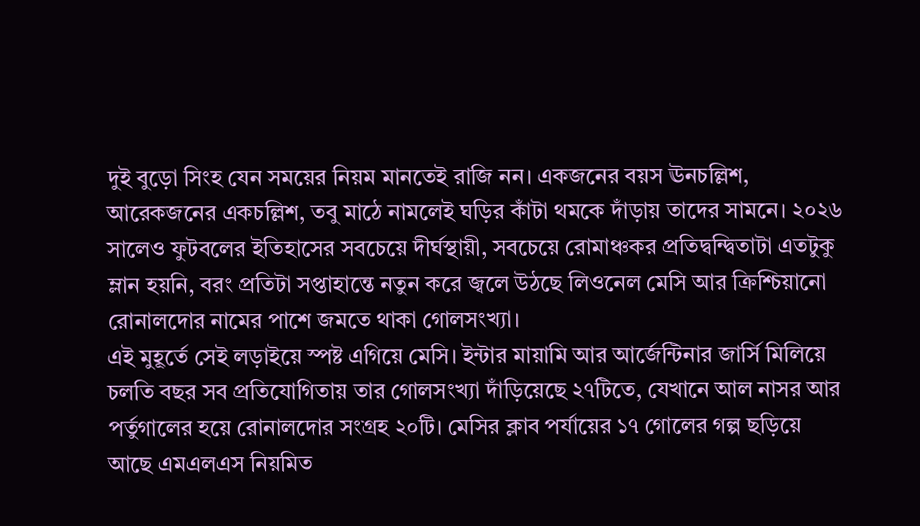দুই বুড়ো সিংহ যেন সময়ের নিয়ম মানতেই রাজি নন। একজনের বয়স ঊনচল্লিশ, আরেকজনের একচল্লিশ, তবু মাঠে নামলেই ঘড়ির কাঁটা থমকে দাঁড়ায় তাদের সামনে। ২০২৬ সালেও ফুটবলের ইতিহাসের সবচেয়ে দীর্ঘস্থায়ী, সবচেয়ে রোমাঞ্চকর প্রতিদ্বন্দ্বিতাটা এতটুকু ম্লান হয়নি, বরং প্রতিটা সপ্তাহান্তে নতুন করে জ্বলে উঠছে লিওনেল মেসি আর ক্রিশ্চিয়ানো রোনালদোর নামের পাশে জমতে থাকা গোলসংখ্যা।
এই মুহূর্তে সেই লড়াইয়ে স্পষ্ট এগিয়ে মেসি। ইন্টার মায়ামি আর আর্জেন্টিনার জার্সি মিলিয়ে চলতি বছর সব প্রতিযোগিতায় তার গোলসংখ্যা দাঁড়িয়েছে ২৭টিতে, যেখানে আল নাসর আর পর্তুগালের হয়ে রোনালদোর সংগ্রহ ২০টি। মেসির ক্লাব পর্যায়ের ১৭ গোলের গল্প ছড়িয়ে আছে এমএলএস নিয়মিত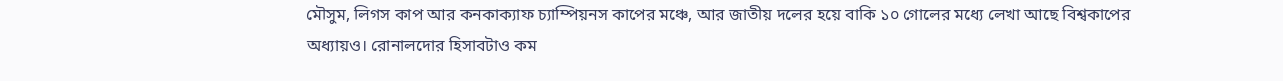মৌসুম, লিগস কাপ আর কনকাক্যাফ চ্যাম্পিয়নস কাপের মঞ্চে, আর জাতীয় দলের হয়ে বাকি ১০ গোলের মধ্যে লেখা আছে বিশ্বকাপের অধ্যায়ও। রোনালদোর হিসাবটাও কম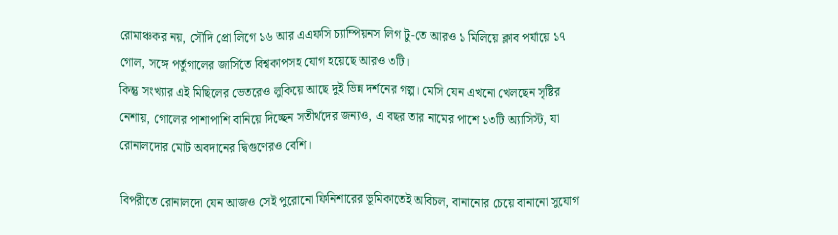রোমাঞ্চকর নয়, সৌদি প্রো লিগে ১৬ আর এএফসি চ্যাম্পিয়নস লিগ টু-তে আরও ১ মিলিয়ে ক্লাব পর্যায়ে ১৭ গোল, সঙ্গে পর্তুগালের জার্সিতে বিশ্বকাপসহ যোগ হয়েছে আরও ৩টি।
কিন্তু সংখ্যার এই মিছিলের ভেতরেও লুকিয়ে আছে দুই ভিন্ন দর্শনের গল্প। মেসি যেন এখনো খেলছেন সৃষ্টির নেশায়, গোলের পাশাপাশি বানিয়ে দিচ্ছেন সতীর্থদের জন্যও, এ বছর তার নামের পাশে ১৩টি অ্যাসিস্ট, যা রোনালদোর মোট অবদানের দ্বিগুণেরও বেশি।

বিপরীতে রোনালদো যেন আজও সেই পুরোনো ফিনিশারের ভূমিকাতেই অবিচল, বানানোর চেয়ে বানানো সুযোগ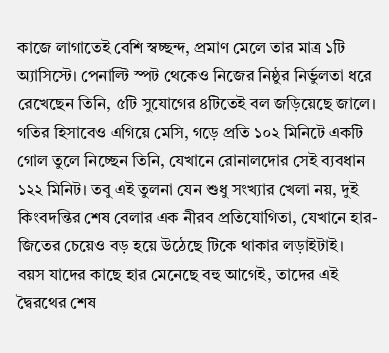কাজে লাগাতেই বেশি স্বচ্ছন্দ, প্রমাণ মেলে তার মাত্র ১টি অ্যাসিস্টে। পেনাল্টি স্পট থেকেও নিজের নিষ্ঠুর নির্ভুলতা ধরে রেখেছেন তিনি, ৫টি সুযোগের ৪টিতেই বল জড়িয়েছে জালে।
গতির হিসাবেও এগিয়ে মেসি, গড়ে প্রতি ১০২ মিনিটে একটি গোল তুলে নিচ্ছেন তিনি, যেখানে রোনালদোর সেই ব্যবধান ১২২ মিনিট। তবু এই তুলনা যেন শুধু সংখ্যার খেলা নয়, দুই কিংবদন্তির শেষ বেলার এক নীরব প্রতিযোগিতা, যেখানে হার-জিতের চেয়েও বড় হয়ে উঠেছে টিকে থাকার লড়াইটাই।
বয়স যাদের কাছে হার মেনেছে বহু আগেই, তাদের এই দ্বৈরথের শেষ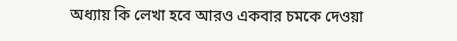অধ্যায় কি লেখা হবে আরও একবার চমকে দেওয়া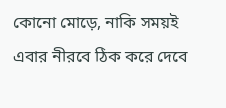কোনো মোড়ে, নাকি সময়ই এবার নীরবে ঠিক করে দেবে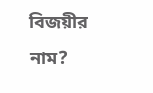বিজয়ীর নাম?